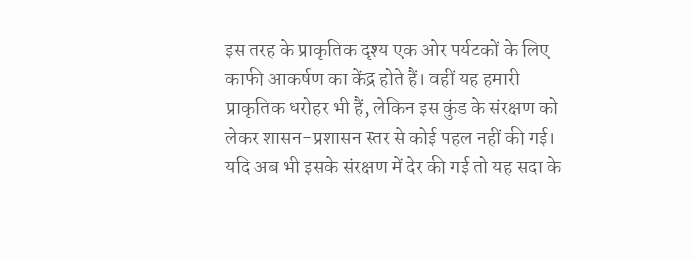इस तरह के प्राकृतिक दृश्य एक ओर पर्यटकों के लिए काफी आकर्षण का केंद्र होते हैं। वहीं यह हमारी प्राकृतिक धरोहर भी हैं, लेकिन इस कुंड के संरक्षण को लेकर शासन-प्रशासन स्तर से कोई पहल नहीं की गई। यदि अब भी इसके संरक्षण में देर की गई तो यह सदा के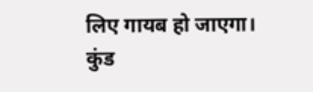लिए गायब हो जाएगा।
कुंड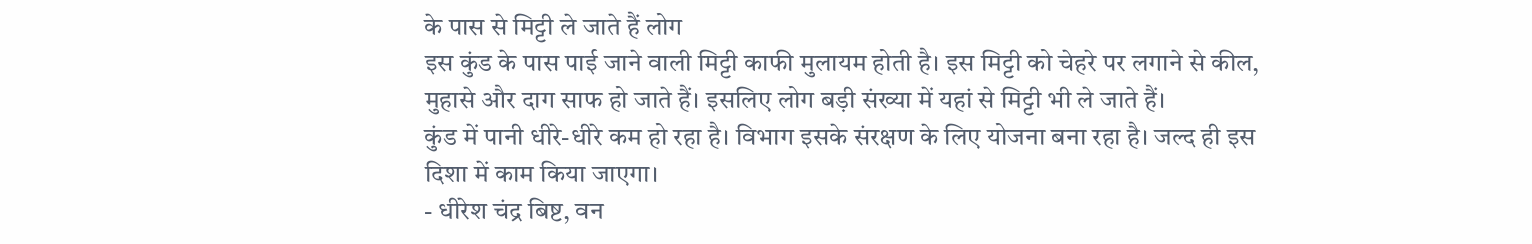के पास से मिट्टी ले जाते हैं लोग
इस कुंड के पास पाई जाने वाली मिट्टी काफी मुलायम होती है। इस मिट्टी को चेहरे पर लगाने से कील, मुहासे और दाग साफ हो जाते हैं। इसलिए लोग बड़ी संख्या में यहां से मिट्टी भी ले जाते हैं।
कुंड में पानी धीरे-धीरे कम हो रहा है। विभाग इसके संरक्षण के लिए योजना बना रहा है। जल्द ही इस दिशा में काम किया जाएगा।
- धीरेश चंद्र बिष्ट, वन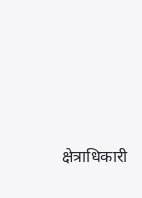क्षेत्राधिकारी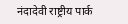नंदादेवी राष्ट्रीय पार्क